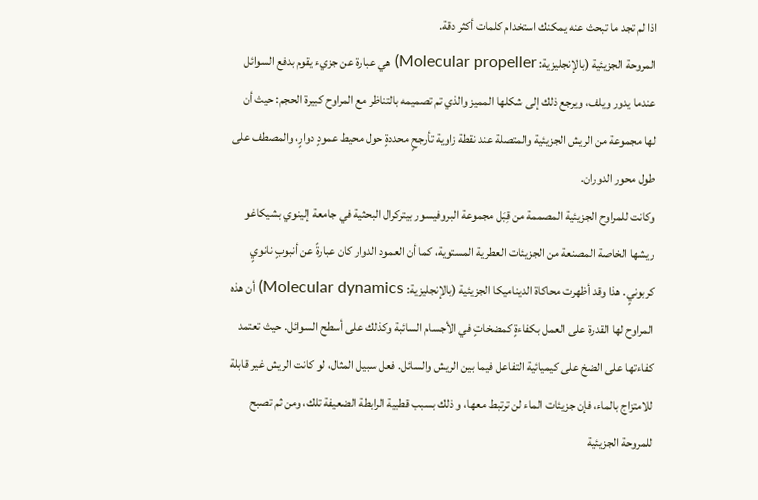اذا لم تجد ما تبحث عنه يمكنك استخدام كلمات أكثر دقة.
المروحة الجزيئية (بالإنجليزية: Molecular propeller) هي عبارة عن جزيء يقوم بدفع السوائل عندما يدور ويلف، ويرجع ذلك إلى شكلها المميز والذي تم تصميمه بالتناظر مع المراوح كبيرة الحجم: حيث أن لها مجموعة من الريش الجزيئية والمتصلة عند نقطة زاوية تأرجحٍ محددةٍ حول محيط عمودٍ دوارٍ، والمصطف على طول محور الدوران.
وكانت للمراوح الجزيئية المصممة من قِبَل مجموعة البروفيسور بيتركرال البحثية في جامعة إلينوي بشيكاغو ريشها الخاصة المصنعة من الجزيئات العطرية المستوية، كما أن العمود الدوار كان عبارةً عن أنبوبٍ نانويٍ كربونيٍ. هذا وقد أظهرت محاكاة الديناميكا الجزيئية (بالإنجليزية: Molecular dynamics) أن هذه المراوح لها القدرة على العمل بكفاءةٍ كمضخاتٍ في الأجسام السائبة وكذلك على أسطح السوائل. حيث تعتمد كفاءتها على الضخ على كيميائية التفاعل فيما بين الريش والسائل. فعل سبيل المثال، لو كانت الريش غير قابلة للامتزاج بالماء، فإن جزيئات الماء لن ترتبط معها، و ذلك بسبب قطبية الرابطة الضعيفة تلك، ومن ثم تصبح للمروحة الجزيئية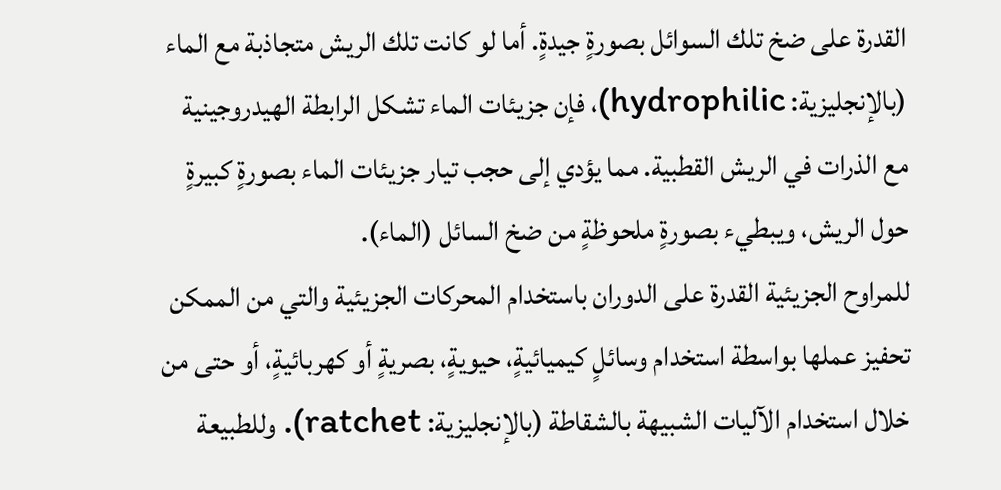القدرة على ضخ تلك السوائل بصورةٍ جيدةٍ. أما لو كانت تلك الريش متجاذبة مع الماء (بالإنجليزية: hydrophilic)، فإن جزيئات الماء تشكل الرابطة الهيدروجينية مع الذرات في الريش القطبية. مما يؤدي إلى حجب تيار جزيئات الماء بصورةٍ كبيرةٍ حول الريش، ويبطيء بصورةٍ ملحوظةٍ من ضخ السائل (الماء).
للمراوح الجزيئية القدرة على الدوران باستخدام المحركات الجزيئية والتي من الممكن تحفيز عملها بواسطة استخدام وسائلٍ كيميائيةٍ، حيويةٍ، بصريةٍ أو كهربائيةٍ، أو حتى من خلال استخدام الآليات الشبيهة بالشقاطة (بالإنجليزية: ratchet). وللطبيعة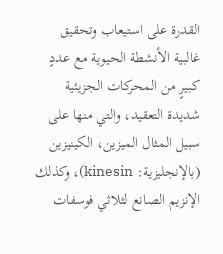القدرة على استيعاب وتحقيق غالبية الأنشطة الحيوية مع عددٍ كبيرٍ من المحركات الجزيئية شديدة التعقيد، والتي منها على سبيل المثال الميزين، الكينيزين (بالإنجليزية: kinesin)، وكذلك الإنزيم الصانع لثلاثي فوسفات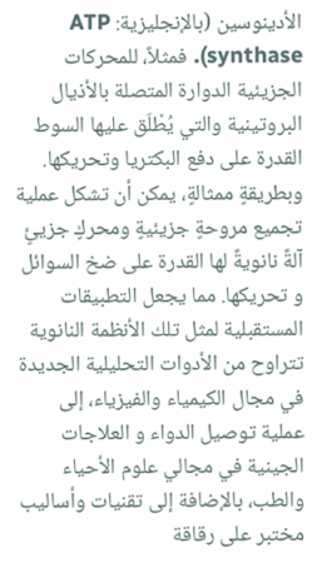الأدينوسين (بالإنجليزية: ATP synthase). فمثلاً، للمحركات الجزيئية الدوارة المتصلة بالأذيال البروتينية والتي يُطْلَق عليها السوط القدرة على دفع البكتريا وتحريكها.
وبطريقةٍ ممثالةٍ، يمكن أن تشكل عملية تجميع مروحةٍ جزيئيةٍ ومحركٍ جزيئٍ آلةً نانويةً لها القدرة على ضخ السوائل و تحريكها. مما يجعل التطبيقات المستقبلية لمثل تلك الأنظمة النانوية تتراوح من الأدوات التحليلية الجديدة في مجال الكيمياء والفيزياء، إلى عملية توصيل الدواء و العلاجات الجينية في مجالي علوم الأحياء والطب، بالإضافة إلى تقنيات وأساليب مختبر على رقاقة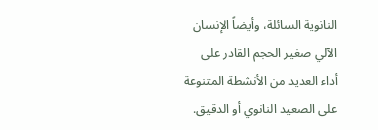النانوية السائلة، وأيضاً الإنسان الآلي صغير الحجم القادر على أداء العديد من الأنشطة المتنوعة على الصعيد النانوي أو الدقيق.